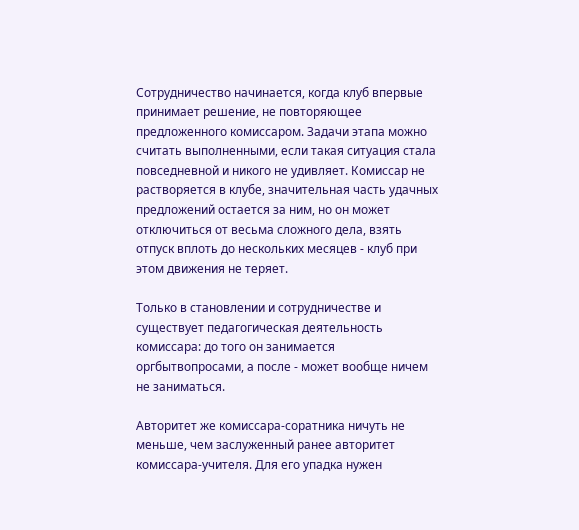Сотрудничество начинается, когда клуб впервые принимает решение, не повторяющее предложенного комиссаром. Задачи этапа можно считать выполненными, если такая ситуация стала повседневной и никого не удивляет. Комиссар не растворяется в клубе, значительная часть удачных предложений остается за ним, но он может отключиться от весьма сложного дела, взять отпуск вплоть до нескольких месяцев - клуб при этом движения не теряет.

Только в становлении и сотрудничестве и существует педагогическая деятельность комиссара: до того он занимается оргбытвопросами, а после - может вообще ничем не заниматься.

Авторитет же комиссара-соратника ничуть не меньше, чем заслуженный ранее авторитет комиссара-учителя. Для его упадка нужен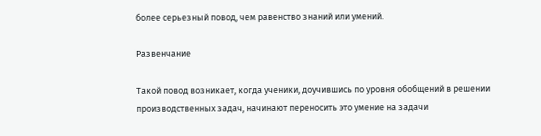более серьезный повод, чем равенство знаний или умений.

Развенчание

Такой повод возникает, когда ученики, доучившись по уровня обобщений в решении производственных задач, начинают переносить это умение на задачи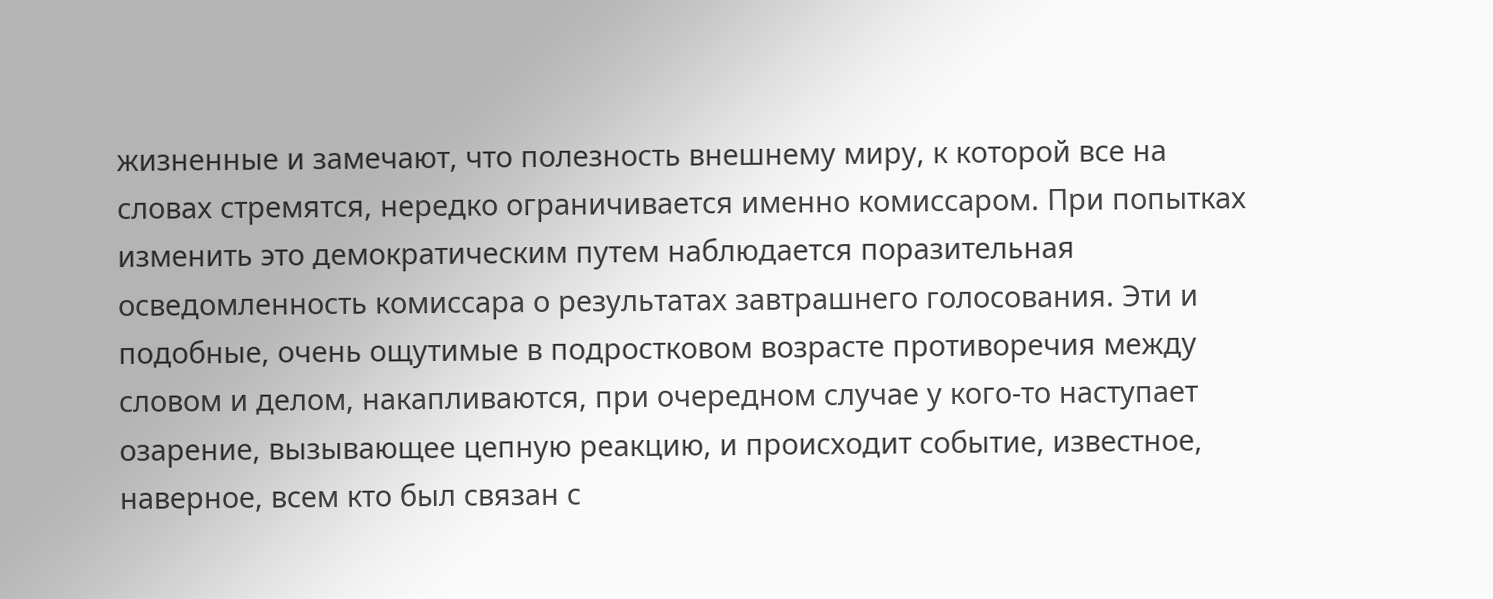жизненные и замечают, что полезность внешнему миру, к которой все на словах стремятся, нередко ограничивается именно комиссаром. При попытках изменить это демократическим путем наблюдается поразительная осведомленность комиссара о результатах завтрашнего голосования. Эти и подобные, очень ощутимые в подростковом возрасте противоречия между словом и делом, накапливаются, при очередном случае у кого-то наступает озарение, вызывающее цепную реакцию, и происходит событие, известное, наверное, всем кто был связан с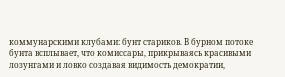коммунарскими клубами: бунт стариков. В бурном потоке бунта всплывает, что комиссары, прикрываясь красивыми лозунгами и ловко создавая видимость демократии,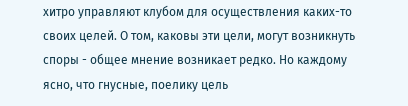хитро управляют клубом для осуществления каких-то своих целей. О том, каковы эти цели, могут возникнуть споры - общее мнение возникает редко. Hо каждому ясно, что гнусные, поелику цель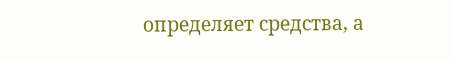определяет средства, а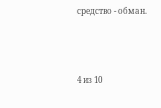средство - обман.



4 из 10